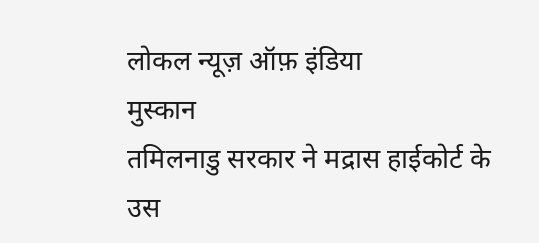लोकल न्यूज़ ऑफ़ इंडिया
मुस्कान
तमिलनाडु सरकार ने मद्रास हाईकोर्ट के उस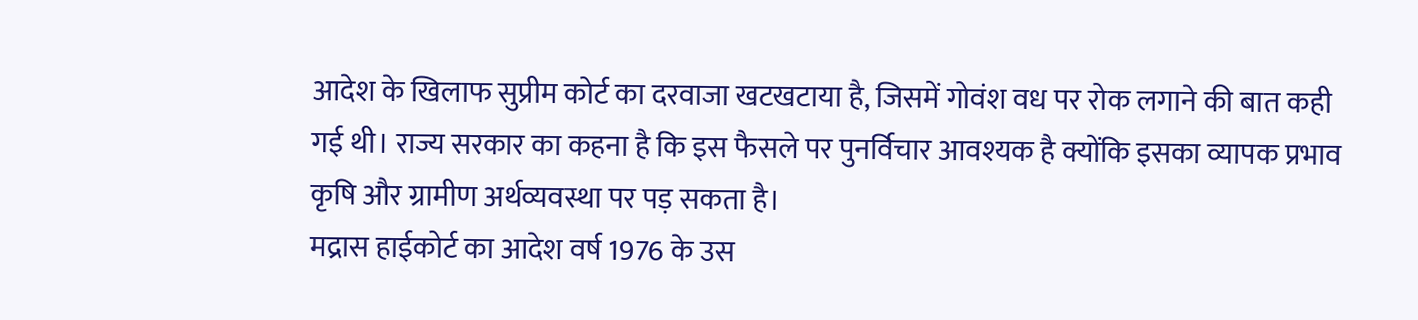आदेश के खिलाफ सुप्रीम कोर्ट का दरवाजा खटखटाया है, जिसमें गोवंश वध पर रोक लगाने की बात कही गई थी। राज्य सरकार का कहना है कि इस फैसले पर पुनर्विचार आवश्यक है क्योंकि इसका व्यापक प्रभाव कृषि और ग्रामीण अर्थव्यवस्था पर पड़ सकता है।
मद्रास हाईकोर्ट का आदेश वर्ष 1976 के उस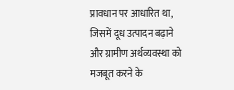प्रावधान पर आधारित था, जिसमें दूध उत्पादन बढ़ाने और ग्रामीण अर्थव्यवस्था को मजबूत करने के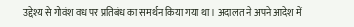उद्देश्य से गोवंश वध पर प्रतिबंध का समर्थन किया गया था। अदालत ने अपने आदेश में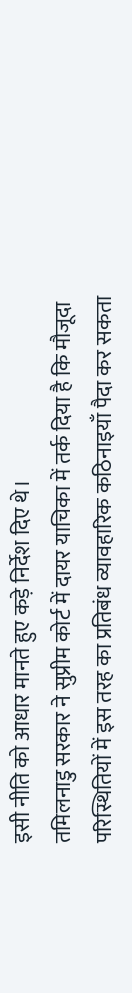इसी नीति को आधार मानते हुए कड़े निर्देश दिए थे।
तमिलनाडु सरकार ने सुप्रीम कोर्ट में दायर याचिका में तर्क दिया है कि मौजूदा परिस्थितियों में इस तरह का प्रतिबंध व्यावहारिक कठिनाइयाँ पैदा कर सकता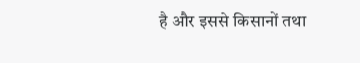है और इससे किसानों तथा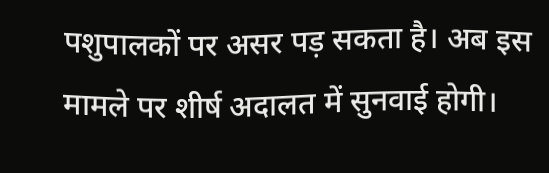पशुपालकों पर असर पड़ सकता है। अब इस मामले पर शीर्ष अदालत में सुनवाई होगी।